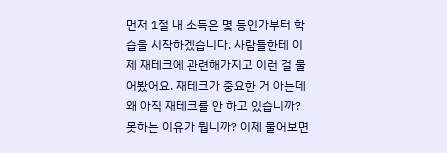먼저 1절 내 소득은 몇 등인가부터 학습을 시작하겠습니다. 사람들한테 이제 재테크에 관련해가지고 이런 걸 물어봤어요. 재테크가 중요한 거 아는데 왜 아직 재테크를 안 하고 있습니까? 못하는 이유가 뭡니까? 이제 물어보면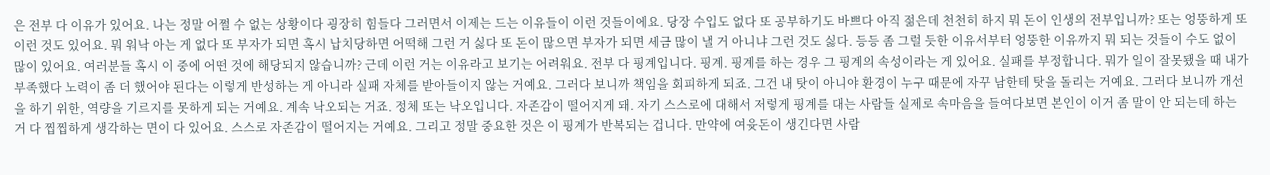은 전부 다 이유가 있어요. 나는 정말 어쩔 수 없는 상황이다 굉장히 힘들다 그러면서 이제는 드는 이유들이 이런 것들이에요. 당장 수입도 없다 또 공부하기도 바쁘다 아직 젊은데 천천히 하지 뭐 돈이 인생의 전부입니까? 또는 엉뚱하게 또 이런 것도 있어요. 뭐 워낙 아는 게 없다 또 부자가 되면 혹시 납치당하면 어떡해 그런 거 싫다 또 돈이 많으면 부자가 되면 세금 많이 낼 거 아니냐 그런 것도 싫다. 등등 좀 그럴 듯한 이유서부터 엉뚱한 이유까지 뭐 되는 것들이 수도 없이 많이 있어요. 여러분들 혹시 이 중에 어떤 것에 해당되지 않습니까? 근데 이런 거는 이유라고 보기는 어려워요. 전부 다 핑계입니다. 핑계. 핑계를 하는 경우 그 핑계의 속성이라는 게 있어요. 실패를 부정합니다. 뭐가 일이 잘못됐을 때 내가 부족했다 노력이 좀 더 했어야 된다는 이렇게 반성하는 게 아니라 실패 자체를 받아들이지 않는 거예요. 그러다 보니까 책임을 회피하게 되죠. 그건 내 탓이 아니야 환경이 누구 때문에 자꾸 남한테 탓을 돌리는 거예요. 그러다 보니까 개선을 하기 위한, 역량을 기르지를 못하게 되는 거예요. 계속 낙오되는 거죠. 정체 또는 낙오입니다. 자존감이 떨어지게 돼. 자기 스스로에 대해서 저렇게 핑계를 대는 사람들 실제로 속마음을 들여다보면 본인이 이거 좀 말이 안 되는데 하는 거 다 찝찝하게 생각하는 면이 다 있어요. 스스로 자존감이 떨어지는 거예요. 그리고 정말 중요한 것은 이 핑계가 반복되는 겁니다. 만약에 여윳돈이 생긴다면 사람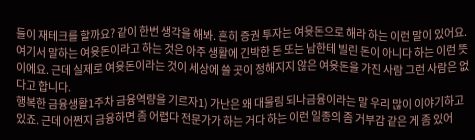들이 재테크를 할까요? 같이 한번 생각을 해봐. 흔히 증권 투자는 여윳돈으로 해라 하는 이런 말이 있어요. 여기서 말하는 여윳돈이라고 하는 것은 아주 생활에 긴박한 돈 또는 남한테 빌린 돈이 아니다 하는 이런 뜻이에요. 근데 실제로 여윳돈이라는 것이 세상에 쓸 곳이 정해지지 않은 여윳돈을 가진 사람 그런 사람은 없다고 합니다.
행복한 금융생활1주차 금융역량을 기르자1) 가난은 왜 대물림 되나금융이라는 말 우리 많이 이야기하고 있죠. 근데 어쩐지 금융하면 좀 어렵다 전문가가 하는 거다 하는 이런 일종의 좀 거부감 같은 게 좀 있어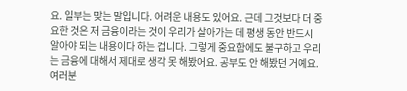요. 일부는 맞는 말입니다. 어려운 내용도 있어요. 근데 그것보다 더 중요한 것은 저 금융이라는 것이 우리가 살아가는 데 평생 동안 반드시 알아야 되는 내용이다 하는 겁니다. 그렇게 중요함에도 불구하고 우리는 금융에 대해서 제대로 생각 못 해봤어요. 공부도 안 해봤던 거예요. 여러분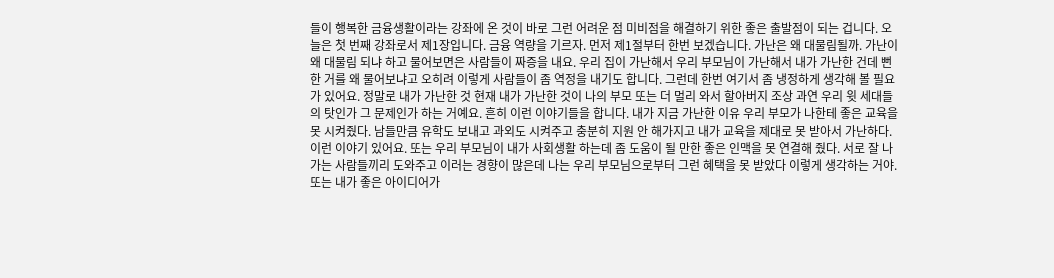들이 행복한 금융생활이라는 강좌에 온 것이 바로 그런 어려운 점 미비점을 해결하기 위한 좋은 출발점이 되는 겁니다. 오늘은 첫 번째 강좌로서 제1장입니다. 금융 역량을 기르자. 먼저 제1절부터 한번 보겠습니다. 가난은 왜 대물림될까. 가난이 왜 대물림 되냐 하고 물어보면은 사람들이 짜증을 내요. 우리 집이 가난해서 우리 부모님이 가난해서 내가 가난한 건데 뻔한 거를 왜 물어보냐고 오히려 이렇게 사람들이 좀 역정을 내기도 합니다. 그런데 한번 여기서 좀 냉정하게 생각해 볼 필요가 있어요. 정말로 내가 가난한 것 현재 내가 가난한 것이 나의 부모 또는 더 멀리 와서 할아버지 조상 과연 우리 윗 세대들의 탓인가 그 문제인가 하는 거예요. 흔히 이런 이야기들을 합니다. 내가 지금 가난한 이유 우리 부모가 나한테 좋은 교육을 못 시켜줬다. 남들만큼 유학도 보내고 과외도 시켜주고 충분히 지원 안 해가지고 내가 교육을 제대로 못 받아서 가난하다. 이런 이야기 있어요. 또는 우리 부모님이 내가 사회생활 하는데 좀 도움이 될 만한 좋은 인맥을 못 연결해 줬다. 서로 잘 나가는 사람들끼리 도와주고 이러는 경향이 많은데 나는 우리 부모님으로부터 그런 혜택을 못 받았다 이렇게 생각하는 거야. 또는 내가 좋은 아이디어가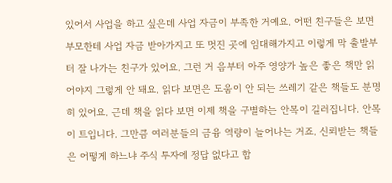있어서 사업을 하고 싶은데 사업 자금이 부족한 거예요. 어떤 친구들은 보면 부모한테 사업 자금 받아가지고 또 멋진 곳에 임대해가지고 이렇게 막 출발부터 잘 나가는 친구가 있어요. 그런 거 음부터 아주 영양가 높은 좋은 책만 읽어야지 그렇게 안 돼요. 읽다 보면은 도움이 안 되는 쓰레기 같은 책들도 분명히 있어요. 근데 책을 읽다 보면 이제 책을 구별하는 안목이 길러집니다. 안목이 트입니다. 그만큼 여러분들의 금융 역량이 늘어나는 거죠. 신뢰받는 책들은 어떻게 하느냐 주식 투자에 정답 없다고 합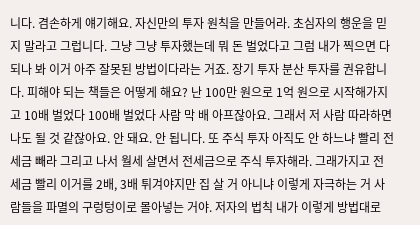니다. 겸손하게 얘기해요. 자신만의 투자 원칙을 만들어라. 초심자의 행운을 믿지 말라고 그럽니다. 그냥 그냥 투자했는데 뭐 돈 벌었다고 그럼 내가 찍으면 다 되나 봐 이거 아주 잘못된 방법이다라는 거죠. 장기 투자 분산 투자를 권유합니다. 피해야 되는 책들은 어떻게 해요? 난 100만 원으로 1억 원으로 시작해가지고 10배 벌었다 100배 벌었다 사람 막 배 아프잖아요. 그래서 저 사람 따라하면 나도 될 것 같잖아요. 안 돼요. 안 됩니다. 또 주식 투자 아직도 안 하느냐 빨리 전세금 빼라 그리고 나서 월세 살면서 전세금으로 주식 투자해라. 그래가지고 전세금 빨리 이거를 2배, 3배 튀겨야지만 집 살 거 아니냐 이렇게 자극하는 거 사람들을 파멸의 구렁텅이로 몰아넣는 거야. 저자의 법칙 내가 이렇게 방법대로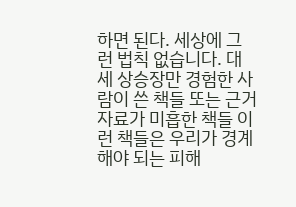하면 된다. 세상에 그런 법칙 없습니다. 대세 상승장만 경험한 사람이 쓴 책들 또는 근거 자료가 미흡한 책들 이런 책들은 우리가 경계해야 되는 피해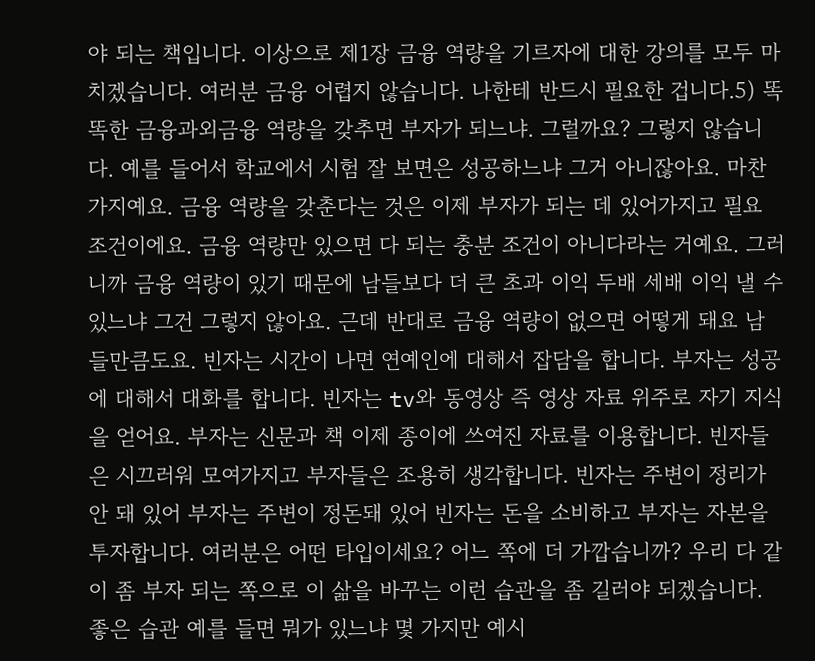야 되는 책입니다. 이상으로 제1장 금융 역량을 기르자에 대한 강의를 모두 마치겠습니다. 여러분 금융 어렵지 않습니다. 나한테 반드시 필요한 겁니다.5) 똑똑한 금융과외금융 역량을 갖추면 부자가 되느냐. 그럴까요? 그렇지 않습니다. 예를 들어서 학교에서 시험 잘 보면은 성공하느냐 그거 아니잖아요. 마찬가지예요. 금융 역량을 갖춘다는 것은 이제 부자가 되는 데 있어가지고 필요 조건이에요. 금융 역량만 있으면 다 되는 충분 조건이 아니다라는 거예요. 그러니까 금융 역량이 있기 때문에 남들보다 더 큰 초과 이익 두배 세배 이익 낼 수 있느냐 그건 그렇지 않아요. 근데 반대로 금융 역량이 없으면 어떻게 돼요 남들만큼도요. 빈자는 시간이 나면 연예인에 대해서 잡담을 합니다. 부자는 성공에 대해서 대화를 합니다. 빈자는 tv와 동영상 즉 영상 자료 위주로 자기 지식을 얻어요. 부자는 신문과 책 이제 종이에 쓰여진 자료를 이용합니다. 빈자들은 시끄러워 모여가지고 부자들은 조용히 생각합니다. 빈자는 주변이 정리가 안 돼 있어 부자는 주변이 정돈돼 있어 빈자는 돈을 소비하고 부자는 자본을 투자합니다. 여러분은 어떤 타입이세요? 어느 쪽에 더 가깝습니까? 우리 다 같이 좀 부자 되는 쪽으로 이 삶을 바꾸는 이런 습관을 좀 길러야 되겠습니다. 좋은 습관 예를 들면 뭐가 있느냐 몇 가지만 예시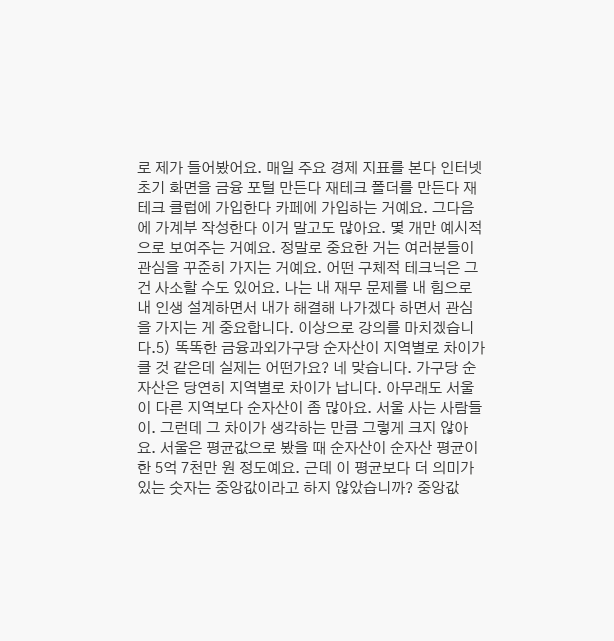로 제가 들어봤어요. 매일 주요 경제 지표를 본다 인터넷 초기 화면을 금융 포털 만든다 재테크 폴더를 만든다 재테크 클럽에 가입한다 카페에 가입하는 거예요. 그다음에 가계부 작성한다 이거 말고도 많아요. 몇 개만 예시적으로 보여주는 거예요. 정말로 중요한 거는 여러분들이 관심을 꾸준히 가지는 거예요. 어떤 구체적 테크닉은 그건 사소할 수도 있어요. 나는 내 재무 문제를 내 힘으로 내 인생 설계하면서 내가 해결해 나가겠다 하면서 관심을 가지는 게 중요합니다. 이상으로 강의를 마치겠습니다.5) 똑똑한 금융과외가구당 순자산이 지역별로 차이가 클 것 같은데 실제는 어떤가요? 네 맞습니다. 가구당 순자산은 당연히 지역별로 차이가 납니다. 아무래도 서울이 다른 지역보다 순자산이 좀 많아요. 서울 사는 사람들이. 그런데 그 차이가 생각하는 만큼 그렇게 크지 않아요. 서울은 평균값으로 봤을 때 순자산이 순자산 평균이 한 5억 7천만 원 정도예요. 근데 이 평균보다 더 의미가 있는 숫자는 중앙값이라고 하지 않았습니까? 중앙값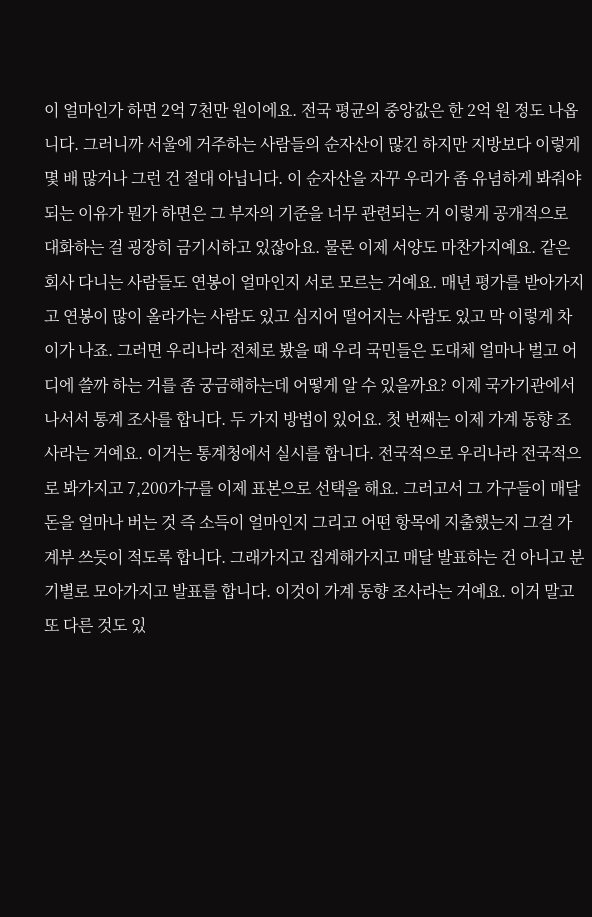이 얼마인가 하면 2억 7천만 원이에요. 전국 평균의 중앙값은 한 2억 원 정도 나옵니다. 그러니까 서울에 거주하는 사람들의 순자산이 많긴 하지만 지방보다 이렇게 몇 배 많거나 그런 건 절대 아닙니다. 이 순자산을 자꾸 우리가 좀 유념하게 봐줘야 되는 이유가 뭔가 하면은 그 부자의 기준을 너무 관련되는 거 이렇게 공개적으로 대화하는 걸 굉장히 금기시하고 있잖아요. 물론 이제 서양도 마찬가지예요. 같은 회사 다니는 사람들도 연봉이 얼마인지 서로 모르는 거예요. 매년 평가를 받아가지고 연봉이 많이 올라가는 사람도 있고 심지어 떨어지는 사람도 있고 막 이렇게 차이가 나죠. 그러면 우리나라 전체로 봤을 때 우리 국민들은 도대체 얼마나 벌고 어디에 쓸까 하는 거를 좀 궁금해하는데 어떻게 알 수 있을까요? 이제 국가기관에서 나서서 통계 조사를 합니다. 두 가지 방법이 있어요. 첫 번째는 이제 가계 동향 조사라는 거예요. 이거는 통계청에서 실시를 합니다. 전국적으로 우리나라 전국적으로 봐가지고 7,200가구를 이제 표본으로 선택을 해요. 그러고서 그 가구들이 매달 돈을 얼마나 버는 것 즉 소득이 얼마인지 그리고 어떤 항목에 지출했는지 그걸 가계부 쓰듯이 적도록 합니다. 그래가지고 집계해가지고 매달 발표하는 건 아니고 분기별로 모아가지고 발표를 합니다. 이것이 가계 동향 조사라는 거예요. 이거 말고 또 다른 것도 있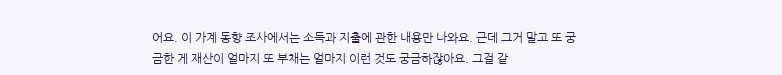어요. 이 가계 동향 조사에서는 소득과 지출에 관한 내용만 나와요. 근데 그거 말고 또 궁금한 게 재산이 얼마지 또 부채는 얼마지 이런 것도 궁금하잖아요. 그걸 같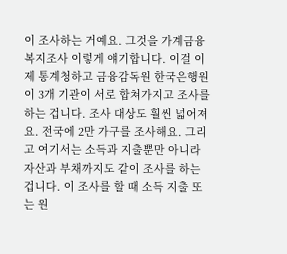이 조사하는 거예요. 그것을 가계금융 복지조사 이렇게 얘기합니다. 이걸 이제 통계청하고 금융감독원 한국은행원 이 3개 기관이 서로 합쳐가지고 조사를 하는 겁니다. 조사 대상도 훨씬 넓어져요. 전국에 2만 가구를 조사해요. 그리고 여기서는 소득과 지출뿐만 아니라 자산과 부채까지도 같이 조사를 하는 겁니다. 이 조사를 할 때 소득 지출 또는 원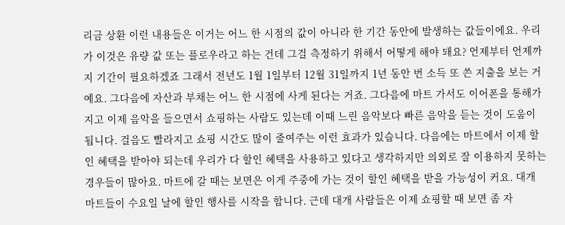리금 상환 이런 내용들은 이거는 어느 한 시점의 값이 아니라 한 기간 동안에 발생하는 값들이에요. 우리가 이것은 유량 값 또는 플로우라고 하는 건데 그걸 측정하기 위해서 어떻게 해야 돼요? 언제부터 언제까지 기간이 필요하겠죠 그래서 전년도 1월 1일부터 12월 31일까지 1년 동안 번 소득 또 쓴 지출을 보는 거예요. 그다음에 자산과 부채는 어느 한 시점에 사게 된다는 거죠. 그다음에 마트 가서도 이어폰을 통해가지고 이제 음악을 들으면서 쇼핑하는 사람도 있는데 이때 느린 음악보다 빠른 음악을 듣는 것이 도움이 됩니다. 걸음도 빨라지고 쇼핑 시간도 많이 줄여주는 이런 효과가 있습니다. 다음에는 마트에서 이제 할인 혜택을 받아야 되는데 우리가 다 할인 혜택을 사용하고 있다고 생각하지만 의외로 잘 이용하지 못하는 경우들이 많아요. 마트에 갈 때는 보면은 이게 주중에 가는 것이 할인 혜택을 받을 가능성이 커요. 대개 마트들이 수요일 날에 할인 행사를 시작을 합니다. 근데 대개 사람들은 이제 쇼핑할 때 보면 좀 자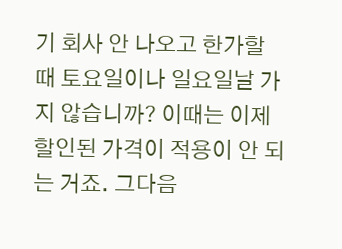기 회사 안 나오고 한가할 때 토요일이나 일요일날 가지 않습니까? 이때는 이제 할인된 가격이 적용이 안 되는 거죠. 그다음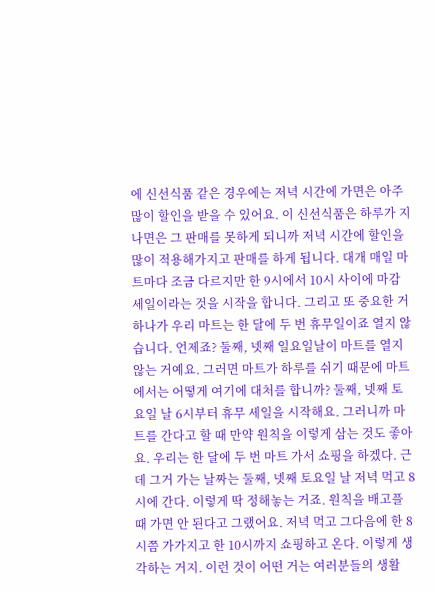에 신선식품 같은 경우에는 저녁 시간에 가면은 아주 많이 할인을 받을 수 있어요. 이 신선식품은 하루가 지나면은 그 판매를 못하게 되니까 저녁 시간에 할인을 많이 적용해가지고 판매를 하게 됩니다. 대개 매일 마트마다 조금 다르지만 한 9시에서 10시 사이에 마감 세일이라는 것을 시작을 합니다. 그리고 또 중요한 거 하나가 우리 마트는 한 달에 두 번 휴무일이죠 열지 않습니다. 언제죠? 둘째, 넷째 일요일날이 마트를 열지 않는 거예요. 그러면 마트가 하루를 쉬기 때문에 마트에서는 어떻게 여기에 대처를 합니까? 둘째, 넷째 토요일 날 6시부터 휴무 세일을 시작해요. 그러니까 마트를 간다고 할 때 만약 원칙을 이렇게 삼는 것도 좋아요. 우리는 한 달에 두 번 마트 가서 쇼핑을 하겠다. 근데 그거 가는 날짜는 둘째, 넷째 토요일 날 저녁 먹고 8시에 간다. 이렇게 딱 정해놓는 거죠. 원칙을 배고플 때 가면 안 된다고 그랬어요. 저녁 먹고 그다음에 한 8시쯤 가가지고 한 10시까지 쇼핑하고 온다. 이렇게 생각하는 거지. 이런 것이 어떤 거는 여러분들의 생활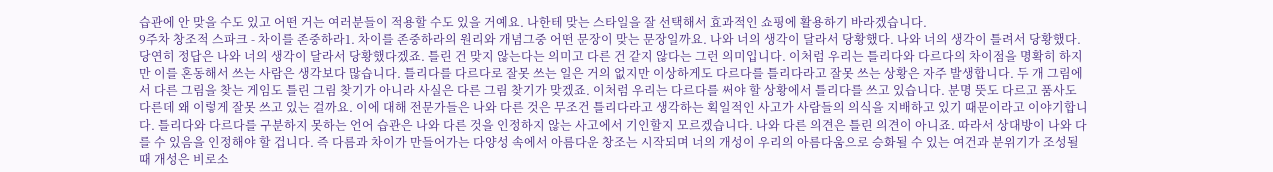습관에 안 맞을 수도 있고 어떤 거는 여러분들이 적용할 수도 있을 거예요. 나한테 맞는 스타일을 잘 선택해서 효과적인 쇼핑에 활용하기 바라겠습니다.
9주차 창조적 스파크 - 차이를 존중하라1. 차이를 존중하라의 원리와 개념그중 어떤 문장이 맞는 문장일까요. 나와 너의 생각이 달라서 당황했다. 나와 너의 생각이 틀려서 당황했다. 당연히 정답은 나와 너의 생각이 달라서 당황했다겠죠. 틀린 건 맞지 않는다는 의미고 다른 건 같지 않다는 그런 의미입니다. 이처럼 우리는 틀리다와 다르다의 차이점을 명확히 하지만 이를 혼동해서 쓰는 사람은 생각보다 많습니다. 틀리다를 다르다로 잘못 쓰는 일은 거의 없지만 이상하게도 다르다를 틀리다라고 잘못 쓰는 상황은 자주 발생합니다. 두 개 그림에서 다른 그림을 찾는 게임도 틀린 그림 찾기가 아니라 사실은 다른 그림 찾기가 맞겠죠. 이처럼 우리는 다르다를 써야 할 상황에서 틀리다를 쓰고 있습니다. 분명 뜻도 다르고 품사도 다른데 왜 이렇게 잘못 쓰고 있는 걸까요. 이에 대해 전문가들은 나와 다른 것은 무조건 틀리다라고 생각하는 획일적인 사고가 사람들의 의식을 지배하고 있기 때문이라고 이야기합니다. 틀리다와 다르다를 구분하지 못하는 언어 습관은 나와 다른 것을 인정하지 않는 사고에서 기인할지 모르겠습니다. 나와 다른 의견은 틀린 의견이 아니죠. 따라서 상대방이 나와 다를 수 있음을 인정해야 할 겁니다. 즉 다름과 차이가 만들어가는 다양성 속에서 아름다운 창조는 시작되며 너의 개성이 우리의 아름다움으로 승화될 수 있는 여건과 분위기가 조성될 때 개성은 비로소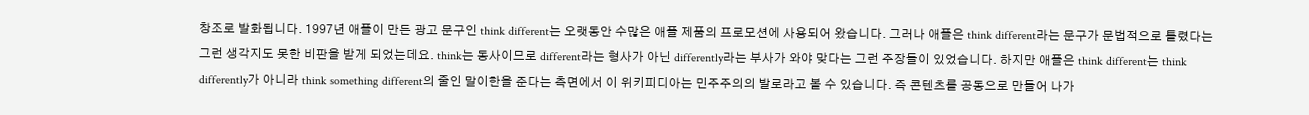창조로 발화됩니다. 1997년 애플이 만든 광고 문구인 think different는 오랫동안 수많은 애플 제품의 프로모션에 사용되어 왔습니다. 그러나 애플은 think different라는 문구가 문법적으로 틀렸다는 그런 생각지도 못한 비판을 받게 되었는데요. think는 동사이므로 different라는 형사가 아닌 differently라는 부사가 와야 맞다는 그런 주장들이 있었습니다. 하지만 애플은 think different는 think differently가 아니라 think something different의 줄인 말이한을 준다는 측면에서 이 위키피디아는 민주주의의 발로라고 볼 수 있습니다. 즉 콘텐츠를 공동으로 만들어 나가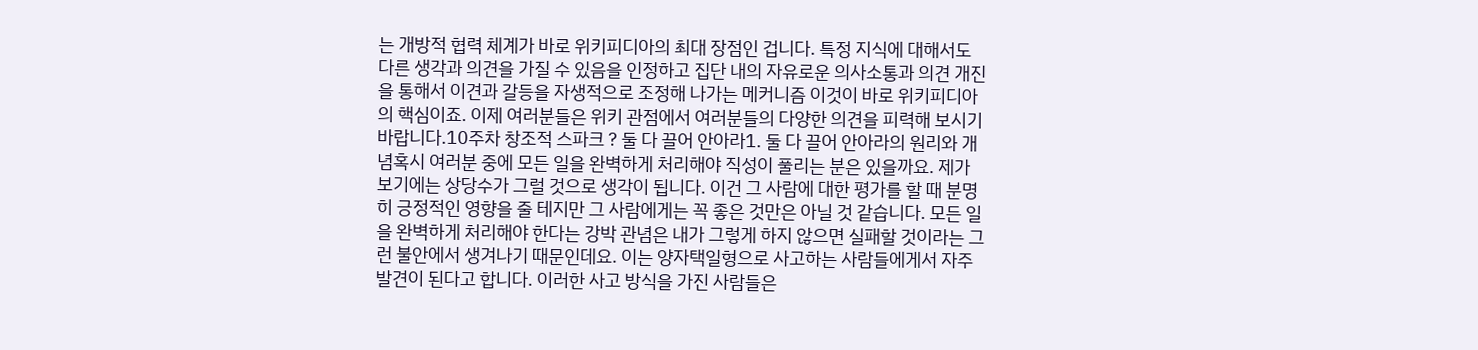는 개방적 협력 체계가 바로 위키피디아의 최대 장점인 겁니다. 특정 지식에 대해서도 다른 생각과 의견을 가질 수 있음을 인정하고 집단 내의 자유로운 의사소통과 의견 개진을 통해서 이견과 갈등을 자생적으로 조정해 나가는 메커니즘 이것이 바로 위키피디아의 핵심이죠. 이제 여러분들은 위키 관점에서 여러분들의 다양한 의견을 피력해 보시기 바랍니다.10주차 창조적 스파크 ? 둘 다 끌어 안아라1. 둘 다 끌어 안아라의 원리와 개념혹시 여러분 중에 모든 일을 완벽하게 처리해야 직성이 풀리는 분은 있을까요. 제가 보기에는 상당수가 그럴 것으로 생각이 됩니다. 이건 그 사람에 대한 평가를 할 때 분명히 긍정적인 영향을 줄 테지만 그 사람에게는 꼭 좋은 것만은 아닐 것 같습니다. 모든 일을 완벽하게 처리해야 한다는 강박 관념은 내가 그렇게 하지 않으면 실패할 것이라는 그런 불안에서 생겨나기 때문인데요. 이는 양자택일형으로 사고하는 사람들에게서 자주 발견이 된다고 합니다. 이러한 사고 방식을 가진 사람들은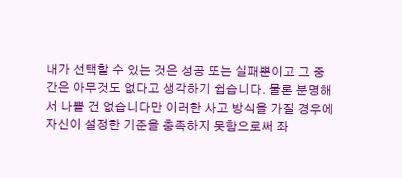내가 선택할 수 있는 것은 성공 또는 실패뿐이고 그 중간은 아무것도 없다고 생각하기 쉽습니다. 물론 분명해서 나쁠 건 없습니다만 이러한 사고 방식을 가질 경우에 자신이 설정한 기준을 충족하지 못함으로써 좌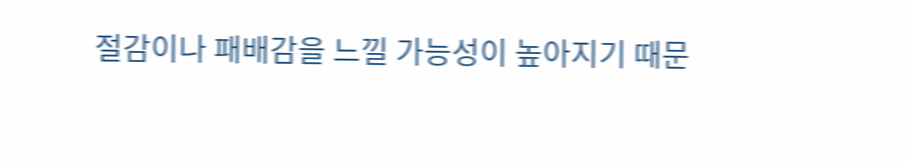절감이나 패배감을 느낄 가능성이 높아지기 때문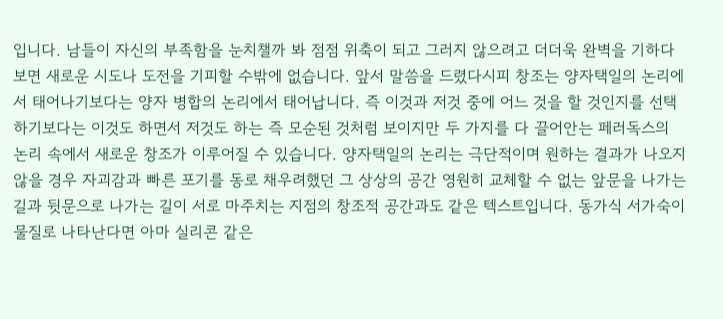입니다. 남들이 자신의 부족함을 눈치챌까 봐 점점 위축이 되고 그러지 않으려고 더더욱 완벽을 기하다 보면 새로운 시도나 도전을 기피할 수밖에 없습니다. 앞서 말씀을 드렸다시피 창조는 양자택일의 논리에서 태어나기보다는 양자 병합의 논리에서 태어납니다. 즉 이것과 저것 중에 어느 것을 할 것인지를 선택하기보다는 이것도 하면서 저것도 하는 즉 모순된 것처럼 보이지만 두 가지를 다 끌어안는 페러독스의 논리 속에서 새로운 창조가 이루어질 수 있습니다. 양자택일의 논리는 극단적이며 원하는 결과가 나오지 않을 경우 자괴감과 빠른 포기를 동로 채우려했던 그 상상의 공간 영원히 교체할 수 없는 앞문을 나가는 길과 뒷문으로 나가는 길이 서로 마주치는 지점의 창조적 공간과도 같은 텍스트입니다. 동가식 서가숙이 물질로 나타난다면 아마 실리콘 같은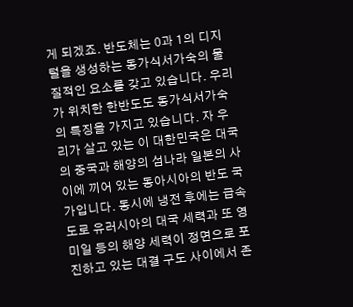게 되겠죠. 반도체는 0과 1의 디지털을 생성하는 동가식서가숙의 물질적인 요소를 갖고 있습니다. 우리가 위치한 한반도도 동가식서가숙의 특징을 가지고 있습니다. 자 우리가 살고 있는 이 대한민국은 대국의 중국과 해양의 섬나라 일본의 사이에 끼어 있는 동아시아의 반도 국가입니다. 동시에 냉전 후에는 급속도로 유러시아의 대국 세력과 또 영미일 등의 해양 세력이 정면으로 포진하고 있는 대결 구도 사이에서 존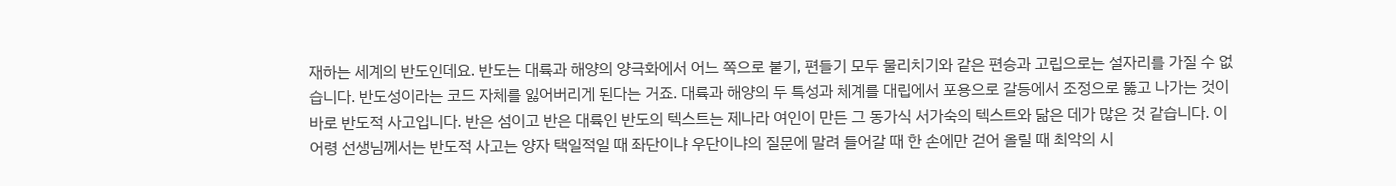재하는 세계의 반도인데요. 반도는 대륙과 해양의 양극화에서 어느 쪽으로 붙기, 편들기 모두 물리치기와 같은 편승과 고립으로는 설자리를 가질 수 없습니다. 반도성이라는 코드 자체를 잃어버리게 된다는 거죠. 대륙과 해양의 두 특성과 체계를 대립에서 포용으로 갈등에서 조정으로 뚫고 나가는 것이 바로 반도적 사고입니다. 반은 섬이고 반은 대륙인 반도의 텍스트는 제나라 여인이 만든 그 동가식 서가숙의 텍스트와 닮은 데가 많은 것 같습니다. 이어령 선생님께서는 반도적 사고는 양자 택일적일 때 좌단이냐 우단이냐의 질문에 말려 들어갈 때 한 손에만 걷어 올릴 때 최악의 시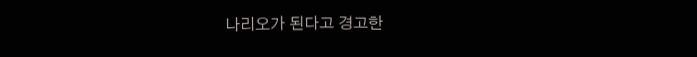나리오가 된다고 경고한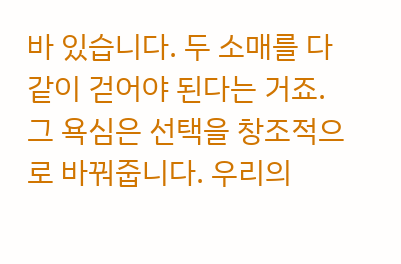바 있습니다. 두 소매를 다 같이 걷어야 된다는 거죠. 그 욕심은 선택을 창조적으로 바꿔줍니다. 우리의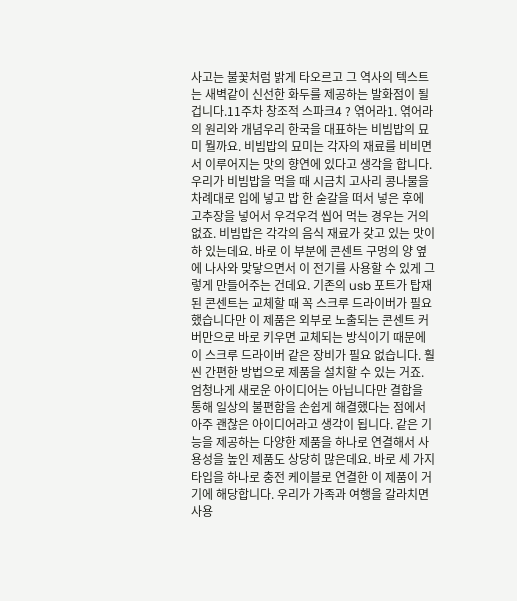사고는 불꽃처럼 밝게 타오르고 그 역사의 텍스트는 새벽같이 신선한 화두를 제공하는 발화점이 될 겁니다.11주차 창조적 스파크4 ? 엮어라1. 엮어라의 원리와 개념우리 한국을 대표하는 비빔밥의 묘미 뭘까요. 비빔밥의 묘미는 각자의 재료를 비비면서 이루어지는 맛의 향연에 있다고 생각을 합니다. 우리가 비빔밥을 먹을 때 시금치 고사리 콩나물을 차례대로 입에 넣고 밥 한 숟갈을 떠서 넣은 후에 고추장을 넣어서 우걱우걱 씹어 먹는 경우는 거의 없죠. 비빔밥은 각각의 음식 재료가 갖고 있는 맛이 하 있는데요. 바로 이 부분에 콘센트 구멍의 양 옆에 나사와 맞닿으면서 이 전기를 사용할 수 있게 그렇게 만들어주는 건데요. 기존의 usb 포트가 탑재된 콘센트는 교체할 때 꼭 스크루 드라이버가 필요했습니다만 이 제품은 외부로 노출되는 콘센트 커버만으로 바로 키우면 교체되는 방식이기 때문에 이 스크루 드라이버 같은 장비가 필요 없습니다. 훨씬 간편한 방법으로 제품을 설치할 수 있는 거죠. 엄청나게 새로운 아이디어는 아닙니다만 결합을 통해 일상의 불편함을 손쉽게 해결했다는 점에서 아주 괜찮은 아이디어라고 생각이 됩니다. 같은 기능을 제공하는 다양한 제품을 하나로 연결해서 사용성을 높인 제품도 상당히 많은데요. 바로 세 가지 타입을 하나로 충전 케이블로 연결한 이 제품이 거기에 해당합니다. 우리가 가족과 여행을 갈라치면 사용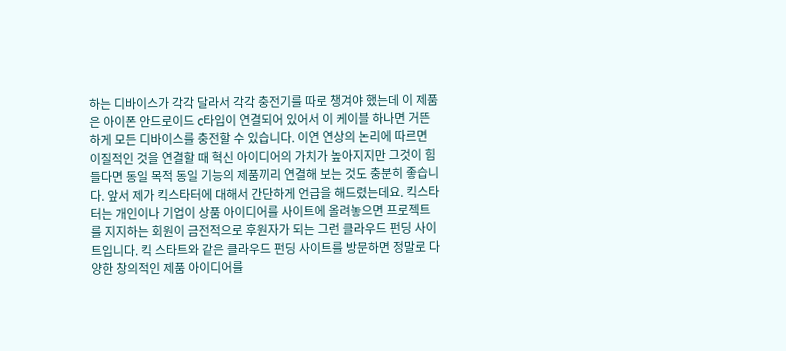하는 디바이스가 각각 달라서 각각 충전기를 따로 챙겨야 했는데 이 제품은 아이폰 안드로이드 c타입이 연결되어 있어서 이 케이블 하나면 거뜬하게 모든 디바이스를 충전할 수 있습니다. 이연 연상의 논리에 따르면 이질적인 것을 연결할 때 혁신 아이디어의 가치가 높아지지만 그것이 힘들다면 동일 목적 동일 기능의 제품끼리 연결해 보는 것도 충분히 좋습니다. 앞서 제가 킥스타터에 대해서 간단하게 언급을 해드렸는데요. 킥스타터는 개인이나 기업이 상품 아이디어를 사이트에 올려놓으면 프로젝트를 지지하는 회원이 금전적으로 후원자가 되는 그런 클라우드 펀딩 사이트입니다. 킥 스타트와 같은 클라우드 펀딩 사이트를 방문하면 정말로 다양한 창의적인 제품 아이디어를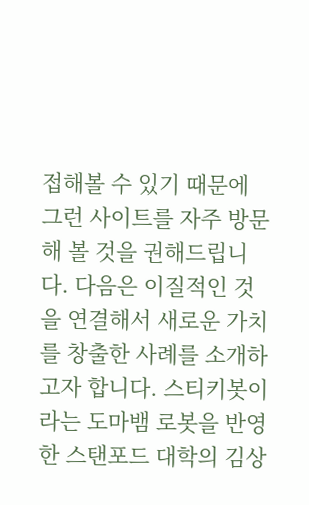접해볼 수 있기 때문에 그런 사이트를 자주 방문해 볼 것을 권해드립니다. 다음은 이질적인 것을 연결해서 새로운 가치를 창출한 사례를 소개하고자 합니다. 스티키봇이라는 도마뱀 로봇을 반영한 스탠포드 대학의 김상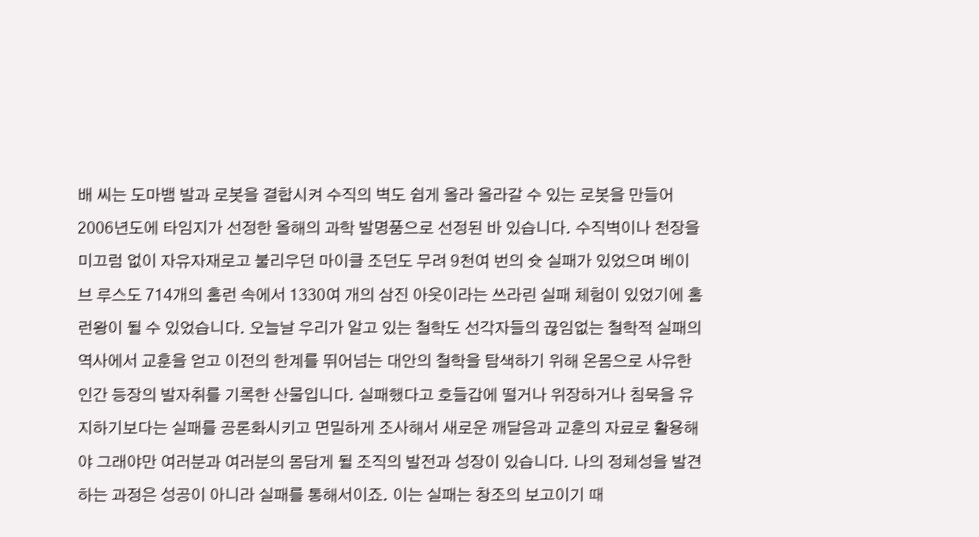배 씨는 도마뱀 발과 로봇을 결합시켜 수직의 벽도 쉽게 올라 올라갈 수 있는 로봇을 만들어 2006년도에 타임지가 선정한 올해의 과학 발명품으로 선정된 바 있습니다. 수직벽이나 천장을 미끄럼 없이 자유자재로고 불리우던 마이클 조던도 무려 9천여 번의 슛 실패가 있었으며 베이브 루스도 714개의 홈런 속에서 1330여 개의 삼진 아웃이라는 쓰라린 실패 체험이 있었기에 홈런왕이 될 수 있었습니다. 오늘날 우리가 알고 있는 철학도 선각자들의 끊임없는 철학적 실패의 역사에서 교훈을 얻고 이전의 한계를 뛰어넘는 대안의 철학을 탐색하기 위해 온몸으로 사유한 인간 등장의 발자취를 기록한 산물입니다. 실패했다고 호들갑에 떨거나 위장하거나 침묵을 유지하기보다는 실패를 공론화시키고 면밀하게 조사해서 새로운 깨달음과 교훈의 자료로 활용해야 그래야만 여러분과 여러분의 몸담게 될 조직의 발전과 성장이 있습니다. 나의 정체성을 발견하는 과정은 성공이 아니라 실패를 통해서이죠. 이는 실패는 창조의 보고이기 때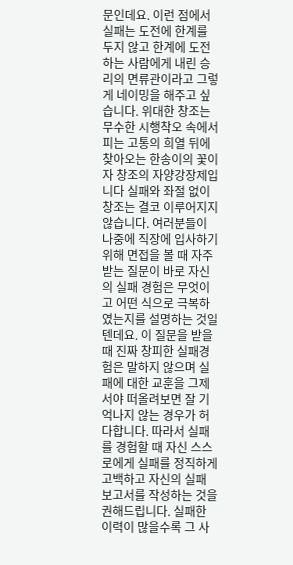문인데요. 이런 점에서 실패는 도전에 한계를 두지 않고 한계에 도전하는 사람에게 내린 승리의 면류관이라고 그렇게 네이밍을 해주고 싶습니다. 위대한 창조는 무수한 시행착오 속에서 피는 고통의 희열 뒤에 찾아오는 한송이의 꽃이자 창조의 자양강장제입니다 실패와 좌절 없이 창조는 결코 이루어지지 않습니다. 여러분들이 나중에 직장에 입사하기 위해 면접을 볼 때 자주 받는 질문이 바로 자신의 실패 경험은 무엇이고 어떤 식으로 극복하였는지를 설명하는 것일 텐데요. 이 질문을 받을 때 진짜 창피한 실패경험은 말하지 않으며 실패에 대한 교훈을 그제서야 떠올려보면 잘 기억나지 않는 경우가 허다합니다. 따라서 실패를 경험할 때 자신 스스로에게 실패를 정직하게 고백하고 자신의 실패 보고서를 작성하는 것을 권해드립니다. 실패한 이력이 많을수록 그 사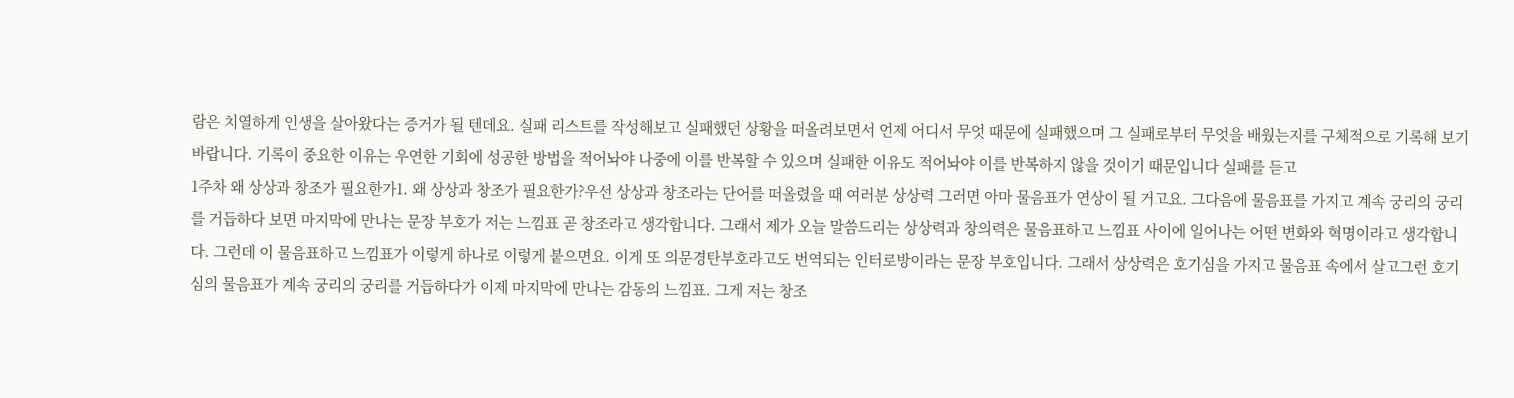람은 치열하게 인생을 살아왔다는 증거가 될 텐데요. 실패 리스트를 작성해보고 실패했던 상황을 떠올려보면서 언제 어디서 무엇 때문에 실패했으며 그 실패로부터 무엇을 배웠는지를 구체적으로 기록해 보기 바랍니다. 기록이 중요한 이유는 우연한 기회에 성공한 방법을 적어놔야 나중에 이를 반복할 수 있으며 실패한 이유도 적어놔야 이를 반복하지 않을 것이기 때문입니다 실패를 듣고
1주차 왜 상상과 창조가 필요한가1. 왜 상상과 창조가 필요한가?우선 상상과 창조라는 단어를 떠올렸을 때 여러분 상상력 그러면 아마 물음표가 연상이 될 거고요. 그다음에 물음표를 가지고 계속 궁리의 궁리를 거듭하다 보면 마지막에 만나는 문장 부호가 저는 느낌표 곧 창조라고 생각합니다. 그래서 제가 오늘 말씀드리는 상상력과 창의력은 물음표하고 느낌표 사이에 일어나는 어떤 변화와 혁명이라고 생각합니다. 그런데 이 물음표하고 느낌표가 이렇게 하나로 이렇게 붙으면요. 이게 또 의문경탄부호라고도 번역되는 인터로방이라는 문장 부호입니다. 그래서 상상력은 호기심을 가지고 물음표 속에서 살고그런 호기심의 물음표가 계속 궁리의 궁리를 거듭하다가 이제 마지막에 만나는 감동의 느낌표. 그게 저는 창조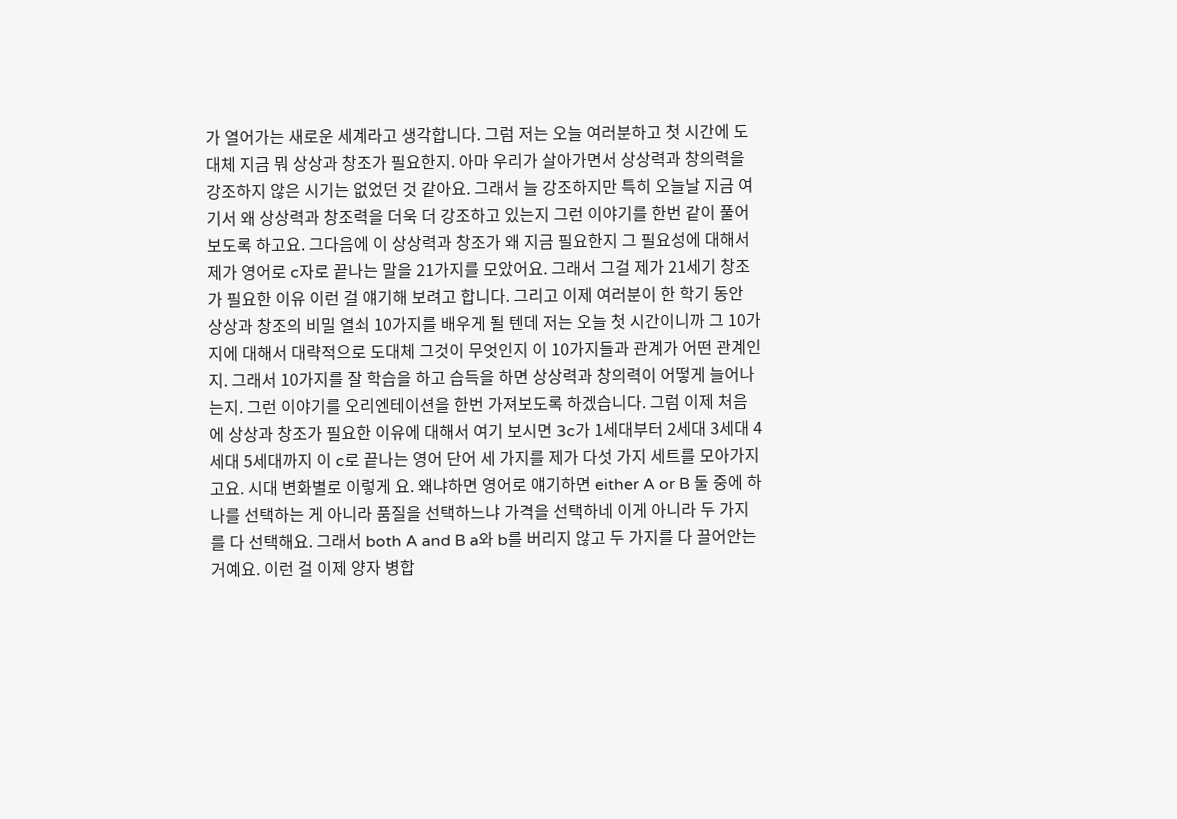가 열어가는 새로운 세계라고 생각합니다. 그럼 저는 오늘 여러분하고 첫 시간에 도대체 지금 뭐 상상과 창조가 필요한지. 아마 우리가 살아가면서 상상력과 창의력을 강조하지 않은 시기는 없었던 것 같아요. 그래서 늘 강조하지만 특히 오늘날 지금 여기서 왜 상상력과 창조력을 더욱 더 강조하고 있는지 그런 이야기를 한번 같이 풀어보도록 하고요. 그다음에 이 상상력과 창조가 왜 지금 필요한지 그 필요성에 대해서 제가 영어로 c자로 끝나는 말을 21가지를 모았어요. 그래서 그걸 제가 21세기 창조가 필요한 이유 이런 걸 얘기해 보려고 합니다. 그리고 이제 여러분이 한 학기 동안 상상과 창조의 비밀 열쇠 10가지를 배우게 될 텐데 저는 오늘 첫 시간이니까 그 10가지에 대해서 대략적으로 도대체 그것이 무엇인지 이 10가지들과 관계가 어떤 관계인지. 그래서 10가지를 잘 학습을 하고 습득을 하면 상상력과 창의력이 어떻게 늘어나는지. 그런 이야기를 오리엔테이션을 한번 가져보도록 하겠습니다. 그럼 이제 처음에 상상과 창조가 필요한 이유에 대해서 여기 보시면 3c가 1세대부터 2세대 3세대 4세대 5세대까지 이 c로 끝나는 영어 단어 세 가지를 제가 다섯 가지 세트를 모아가지고요. 시대 변화별로 이렇게 요. 왜냐하면 영어로 얘기하면 either A or B 둘 중에 하나를 선택하는 게 아니라 품질을 선택하느냐 가격을 선택하네 이게 아니라 두 가지를 다 선택해요. 그래서 both A and B a와 b를 버리지 않고 두 가지를 다 끌어안는 거예요. 이런 걸 이제 양자 병합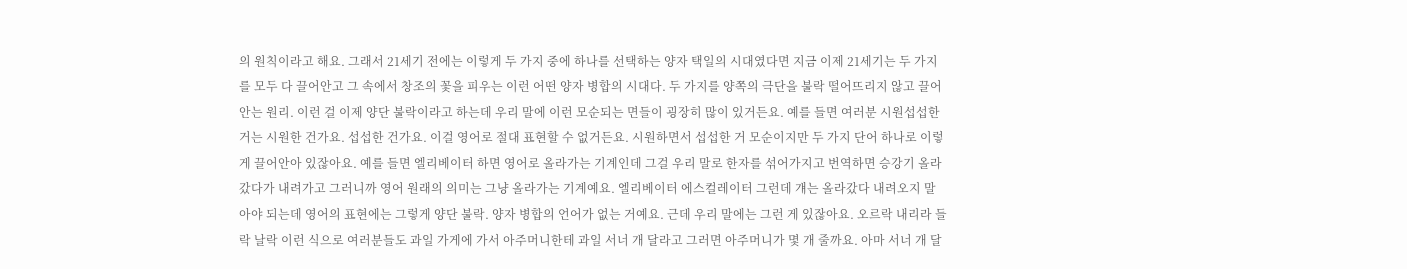의 원칙이라고 해요. 그래서 21세기 전에는 이렇게 두 가지 중에 하나를 선택하는 양자 택일의 시대였다면 지금 이제 21세기는 두 가지를 모두 다 끌어안고 그 속에서 창조의 꽃을 피우는 이런 어떤 양자 병합의 시대다. 두 가지를 양쪽의 극단을 불락 떨어뜨리지 않고 끌어안는 원리. 이런 걸 이제 양단 불락이라고 하는데 우리 말에 이런 모순되는 면들이 굉장히 많이 있거든요. 예를 들면 여러분 시원섭섭한 거는 시원한 건가요. 섭섭한 건가요. 이걸 영어로 절대 표현할 수 없거든요. 시원하면서 섭섭한 거 모순이지만 두 가지 단어 하나로 이렇게 끌어안아 있잖아요. 예를 들면 엘리베이터 하면 영어로 올라가는 기계인데 그걸 우리 말로 한자를 섞어가지고 번역하면 승강기 올라갔다가 내려가고 그러니까 영어 원래의 의미는 그냥 올라가는 기계예요. 엘리베이터 에스컬레이터 그런데 걔는 올라갔다 내려오지 말아야 되는데 영어의 표현에는 그렇게 양단 불락. 양자 병합의 언어가 없는 거예요. 근데 우리 말에는 그런 게 있잖아요. 오르락 내리라 들락 날락 이런 식으로 여러분들도 과일 가게에 가서 아주머니한테 과일 서너 개 달라고 그러면 아주머니가 몇 개 줄까요. 아마 서너 개 달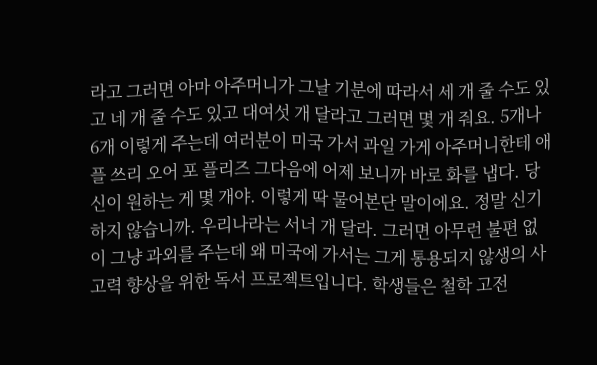라고 그러면 아마 아주머니가 그날 기분에 따라서 세 개 줄 수도 있고 네 개 줄 수도 있고 대여섯 개 달라고 그러면 몇 개 줘요. 5개나 6개 이렇게 주는데 여러분이 미국 가서 과일 가게 아주머니한테 애플 쓰리 오어 포 플리즈 그다음에 어제 보니까 바로 화를 냅다. 당신이 원하는 게 몇 개야. 이렇게 딱 물어본단 말이에요. 정말 신기하지 않습니까. 우리나라는 서너 개 달라. 그러면 아무런 불편 없이 그냥 과외를 주는데 왜 미국에 가서는 그게 통용되지 않생의 사고력 향상을 위한 독서 프로젝트입니다. 학생들은 철학 고전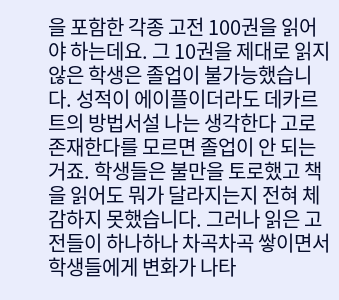을 포함한 각종 고전 100권을 읽어야 하는데요. 그 10권을 제대로 읽지 않은 학생은 졸업이 불가능했습니다. 성적이 에이플이더라도 데카르트의 방법서설 나는 생각한다 고로 존재한다를 모르면 졸업이 안 되는 거죠. 학생들은 불만을 토로했고 책을 읽어도 뭐가 달라지는지 전혀 체감하지 못했습니다. 그러나 읽은 고전들이 하나하나 차곡차곡 쌓이면서 학생들에게 변화가 나타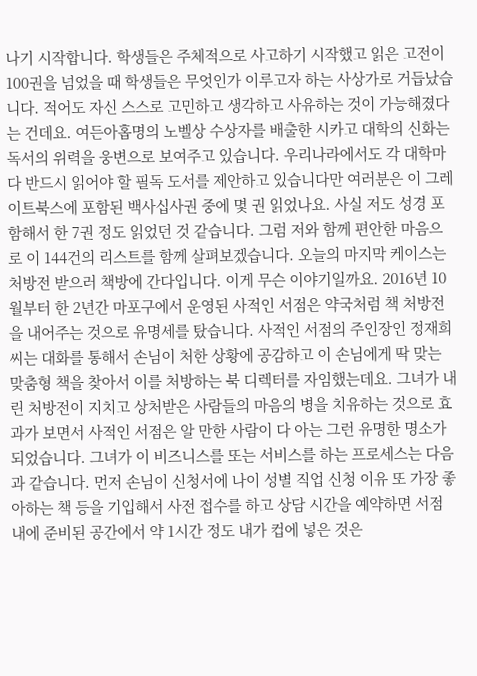나기 시작합니다. 학생들은 주체적으로 사고하기 시작했고 읽은 고전이 100권을 넘었을 때 학생들은 무엇인가 이루고자 하는 사상가로 거듭났습니다. 적어도 자신 스스로 고민하고 생각하고 사유하는 것이 가능해졌다는 건데요. 여든아홉명의 노벨상 수상자를 배출한 시카고 대학의 신화는 독서의 위력을 웅변으로 보여주고 있습니다. 우리나라에서도 각 대학마다 반드시 읽어야 할 필독 도서를 제안하고 있습니다만 여러분은 이 그레이트북스에 포함된 백사십사권 중에 몇 권 읽었나요. 사실 저도 성경 포함해서 한 7권 정도 읽었던 것 같습니다. 그럼 저와 함께 편안한 마음으로 이 144건의 리스트를 함께 살펴보겠습니다. 오늘의 마지막 케이스는 처방전 받으러 책방에 간다입니다. 이게 무슨 이야기일까요. 2016년 10월부터 한 2년간 마포구에서 운영된 사적인 서점은 약국처럼 책 처방전을 내어주는 것으로 유명세를 탔습니다. 사적인 서점의 주인장인 정재희 씨는 대화를 통해서 손님이 처한 상황에 공감하고 이 손님에게 딱 맞는 맞춤형 책을 찾아서 이를 처방하는 북 디렉터를 자임했는데요. 그녀가 내린 처방전이 지치고 상처받은 사람들의 마음의 병을 치유하는 것으로 효과가 보면서 사적인 서점은 알 만한 사람이 다 아는 그런 유명한 명소가 되었습니다. 그녀가 이 비즈니스를 또는 서비스를 하는 프로세스는 다음과 같습니다. 먼저 손님이 신청서에 나이 성별 직업 신청 이유 또 가장 좋아하는 책 등을 기입해서 사전 접수를 하고 상담 시간을 예약하면 서점 내에 준비된 공간에서 약 1시간 정도 내가 컵에 넣은 것은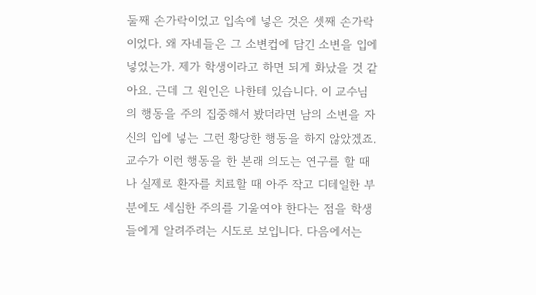둘째 손가락이었고 입속에 넣은 것은 셋째 손가락이었다. 왜 자네들은 그 소변컵에 담긴 소변을 입에 넣었는가. 제가 학생이라고 하면 되게 화났을 것 같아요. 근데 그 원인은 나한테 있습니다. 이 교수님의 행동을 주의 집중해서 봤더라면 남의 소변을 자신의 입에 넣는 그런 황당한 행동을 하지 않았겠죠. 교수가 이런 행동을 한 본래 의도는 연구를 할 때나 실제로 환자를 치료할 때 아주 작고 디테일한 부분에도 세심한 주의를 기울여야 한다는 점을 학생들에게 알려주려는 시도로 보입니다. 다음에서는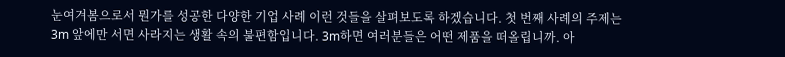눈여겨봄으로서 뭔가를 성공한 다양한 기업 사례 이런 것들을 살펴보도록 하겠습니다. 첫 번째 사례의 주제는 3m 앞에만 서면 사라지는 생활 속의 불편함입니다. 3m하면 여러분들은 어떤 제품을 떠올립니까. 아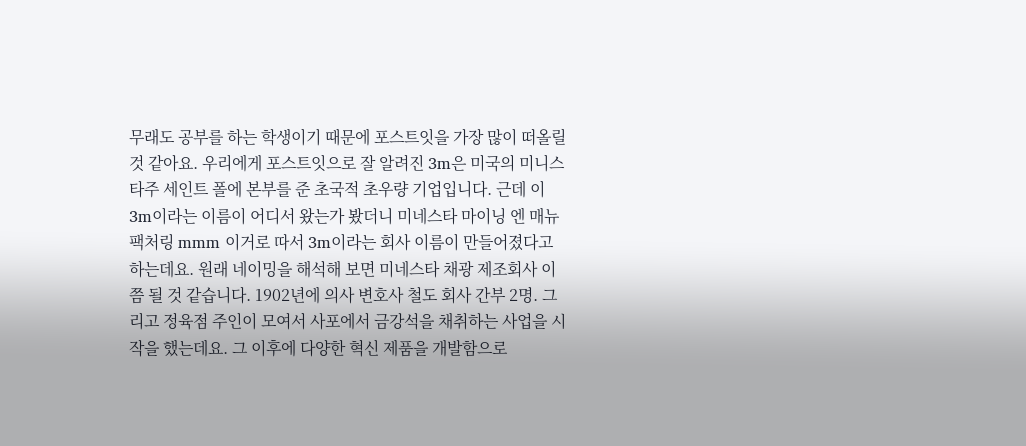무래도 공부를 하는 학생이기 때문에 포스트잇을 가장 많이 떠올릴 것 같아요. 우리에게 포스트잇으로 잘 알려진 3m은 미국의 미니스타주 세인트 폴에 본부를 준 초국적 초우량 기업입니다. 근데 이 3m이라는 이름이 어디서 왔는가 봤더니 미네스타 마이닝 엔 매뉴팩처링 mmm 이거로 따서 3m이라는 회사 이름이 만들어졌다고 하는데요. 원래 네이밍을 해석해 보면 미네스타 채광 제조회사 이쯤 될 것 같습니다. 1902년에 의사 변호사 철도 회사 간부 2명. 그리고 정육점 주인이 모여서 사포에서 금강석을 채취하는 사업을 시작을 했는데요. 그 이후에 다양한 혁신 제품을 개발함으로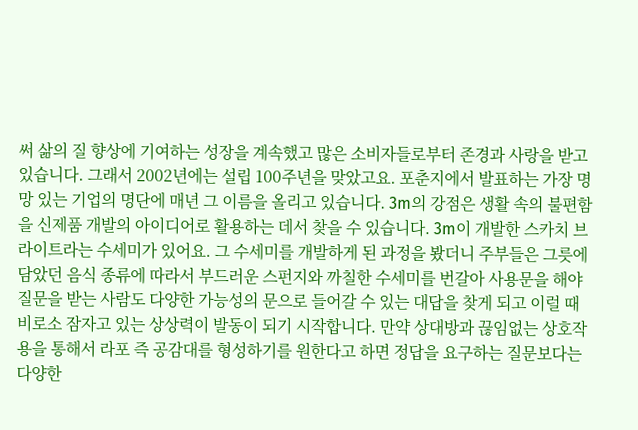써 삶의 질 향상에 기여하는 성장을 계속했고 많은 소비자들로부터 존경과 사랑을 받고 있습니다. 그래서 2002년에는 설립 100주년을 맞았고요. 포춘지에서 발표하는 가장 명망 있는 기업의 명단에 매년 그 이름을 올리고 있습니다. 3m의 강점은 생활 속의 불편함을 신제품 개발의 아이디어로 활용하는 데서 찾을 수 있습니다. 3m이 개발한 스카치 브라이트라는 수세미가 있어요. 그 수세미를 개발하게 된 과정을 봤더니 주부들은 그릇에 담았던 음식 종류에 따라서 부드러운 스펀지와 까칠한 수세미를 번갈아 사용문을 해야 질문을 받는 사람도 다양한 가능성의 문으로 들어갈 수 있는 대답을 찾게 되고 이럴 때 비로소 잠자고 있는 상상력이 발동이 되기 시작합니다. 만약 상대방과 끊임없는 상호작용을 통해서 라포 즉 공감대를 형성하기를 원한다고 하면 정답을 요구하는 질문보다는 다양한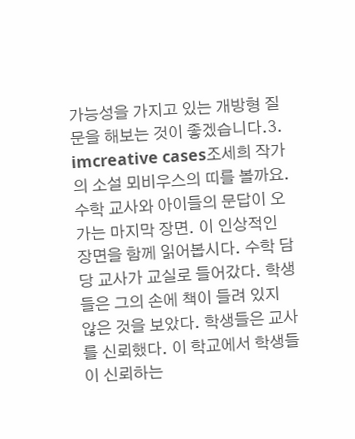가능성을 가지고 있는 개방형 질문을 해보는 것이 좋겠습니다.3. imcreative cases조세희 작가의 소설 뫼비우스의 띠를 볼까요. 수학 교사와 아이들의 문답이 오가는 마지막 장면. 이 인상적인 장면을 함께 읽어봅시다. 수학 담당 교사가 교실로 들어갔다. 학생들은 그의 손에 책이 들려 있지 않은 것을 보았다. 학생들은 교사를 신뢰했다. 이 학교에서 학생들이 신뢰하는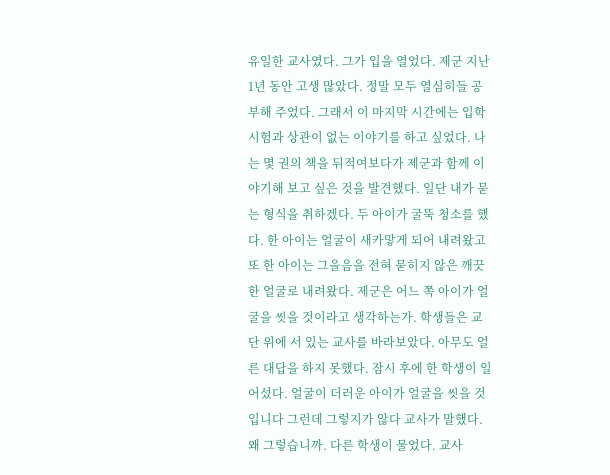유일한 교사였다. 그가 입을 열었다. 제군 지난 1년 동안 고생 많았다. 정말 모두 열심히들 공부해 주었다. 그래서 이 마지막 시간에는 입학 시험과 상관이 없는 이야기를 하고 싶었다. 나는 몇 권의 책을 뒤적여보다가 제군과 함께 이야기해 보고 싶은 것을 발견했다. 일단 내가 묻는 형식을 취하겠다. 두 아이가 굴뚝 청소를 했다. 한 아이는 얼굴이 새카맣게 되어 내려왔고 또 한 아이는 그을음을 전혀 묻히지 않은 깨끗한 얼굴로 내려왔다. 제군은 어느 쪽 아이가 얼굴을 씻을 것이라고 생각하는가. 학생들은 교단 위에 서 있는 교사를 바라보았다. 아무도 얼른 대답을 하지 못했다. 잠시 후에 한 학생이 일어섰다. 얼굴이 더러운 아이가 얼굴을 씻을 것입니다 그런데 그렇지가 않다 교사가 말했다. 왜 그렇습니까. 다른 학생이 물었다. 교사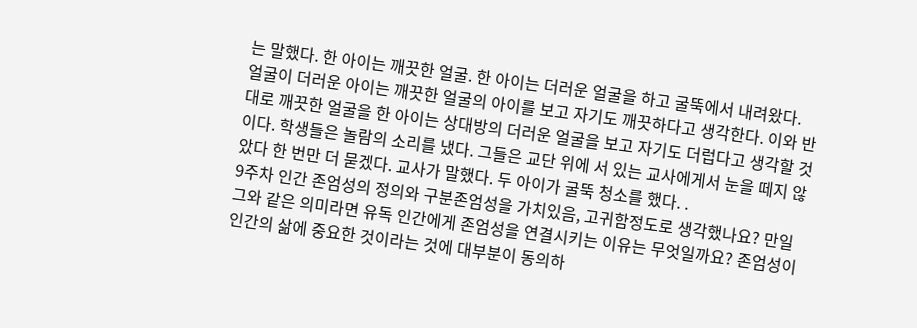는 말했다. 한 아이는 깨끗한 얼굴. 한 아이는 더러운 얼굴을 하고 굴뚝에서 내려왔다. 얼굴이 더러운 아이는 깨끗한 얼굴의 아이를 보고 자기도 깨끗하다고 생각한다. 이와 반대로 깨끗한 얼굴을 한 아이는 상대방의 더러운 얼굴을 보고 자기도 더럽다고 생각할 것이다. 학생들은 놀람의 소리를 냈다. 그들은 교단 위에 서 있는 교사에게서 눈을 떼지 않았다 한 번만 더 묻겠다. 교사가 말했다. 두 아이가 굴뚝 청소를 했다. .
9주차 인간 존엄성의 정의와 구분존엄성을 가치있음, 고귀함정도로 생각했나요? 만일 그와 같은 의미라면 유독 인간에게 존엄성을 연결시키는 이유는 무엇일까요? 존엄성이 인간의 삶에 중요한 것이라는 것에 대부분이 동의하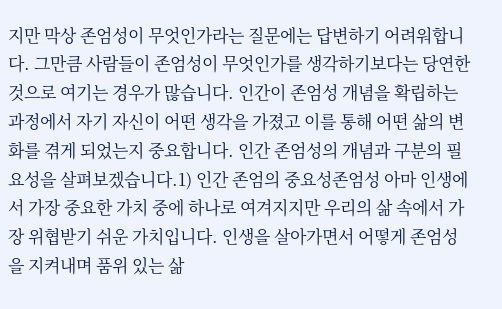지만 막상 존엄성이 무엇인가라는 질문에는 답변하기 어려워합니다. 그만큼 사람들이 존엄성이 무엇인가를 생각하기보다는 당연한 것으로 여기는 경우가 많습니다. 인간이 존엄성 개념을 확립하는 과정에서 자기 자신이 어떤 생각을 가졌고 이를 통해 어떤 삶의 변화를 겪게 되었는지 중요합니다. 인간 존엄성의 개념과 구분의 필요성을 살펴보겠습니다.1) 인간 존엄의 중요성존엄성 아마 인생에서 가장 중요한 가치 중에 하나로 여겨지지만 우리의 삶 속에서 가장 위협받기 쉬운 가치입니다. 인생을 살아가면서 어떻게 존엄성을 지켜내며 품위 있는 삶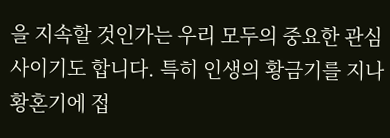을 지속할 것인가는 우리 모두의 중요한 관심사이기도 합니다. 특히 인생의 황금기를 지나 황혼기에 접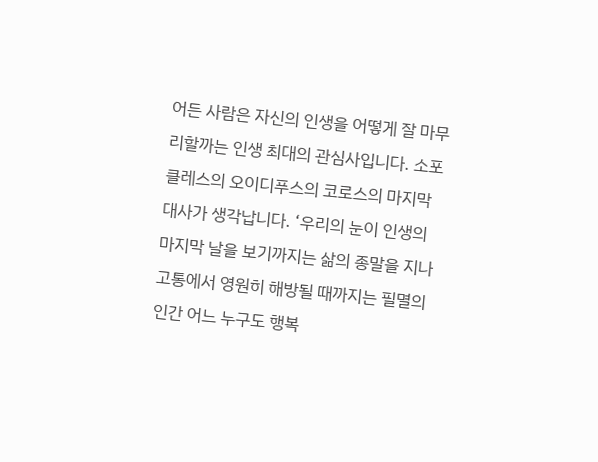어든 사람은 자신의 인생을 어떻게 잘 마무리할까는 인생 최대의 관심사입니다. 소포클레스의 오이디푸스의 코로스의 마지막 대사가 생각납니다. ‘우리의 눈이 인생의 마지막 날을 보기까지는 삶의 종말을 지나 고통에서 영원히 해방될 때까지는 필멸의 인간 어느 누구도 행복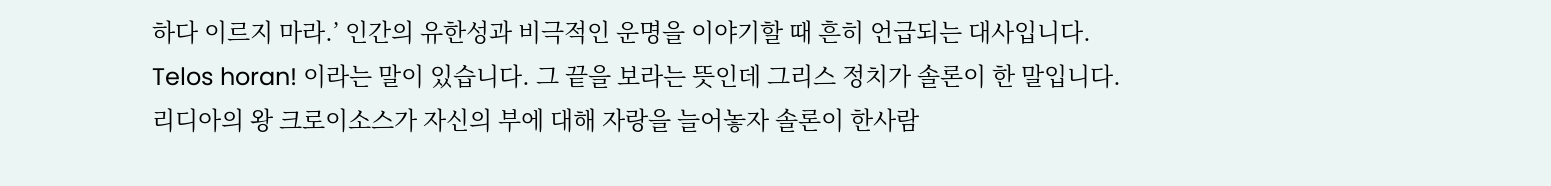하다 이르지 마라.’ 인간의 유한성과 비극적인 운명을 이야기할 때 흔히 언급되는 대사입니다. Telos horan! 이라는 말이 있습니다. 그 끝을 보라는 뜻인데 그리스 정치가 솔론이 한 말입니다. 리디아의 왕 크로이소스가 자신의 부에 대해 자랑을 늘어놓자 솔론이 한사람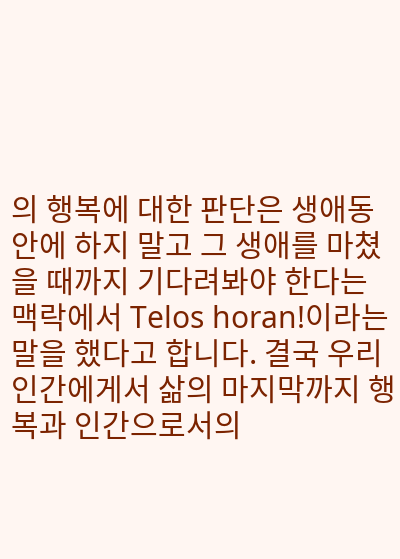의 행복에 대한 판단은 생애동안에 하지 말고 그 생애를 마쳤을 때까지 기다려봐야 한다는 맥락에서 Telos horan!이라는 말을 했다고 합니다. 결국 우리 인간에게서 삶의 마지막까지 행복과 인간으로서의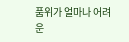품위가 얼마나 어려운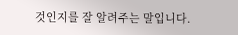것인지를 잘 알려주는 말입니다.